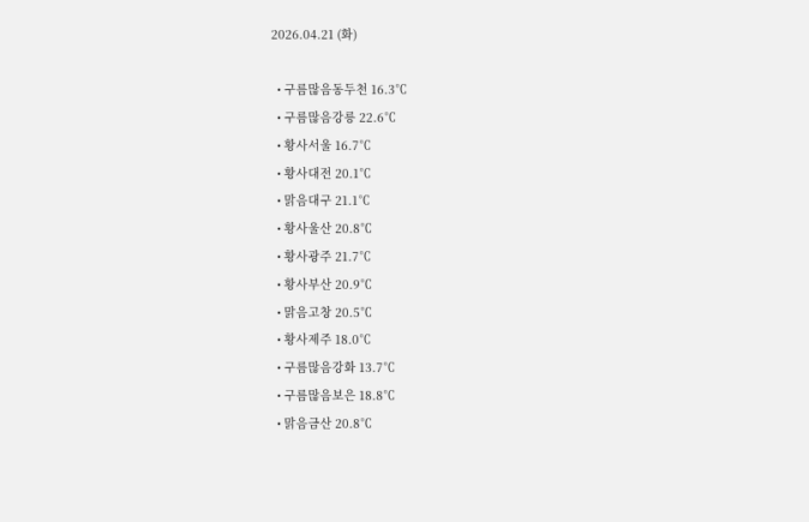2026.04.21 (화)

  • 구름많음동두천 16.3℃
  • 구름많음강릉 22.6℃
  • 황사서울 16.7℃
  • 황사대전 20.1℃
  • 맑음대구 21.1℃
  • 황사울산 20.8℃
  • 황사광주 21.7℃
  • 황사부산 20.9℃
  • 맑음고창 20.5℃
  • 황사제주 18.0℃
  • 구름많음강화 13.7℃
  • 구름많음보은 18.8℃
  • 맑음금산 20.8℃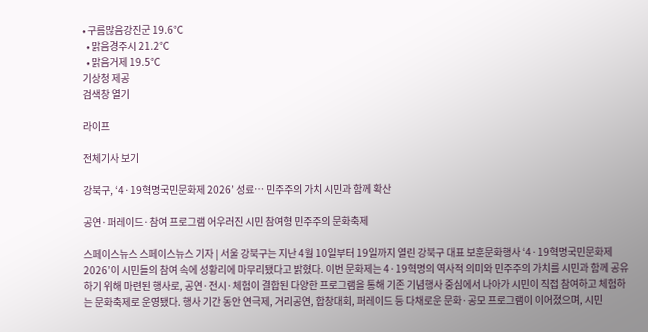• 구름많음강진군 19.6℃
  • 맑음경주시 21.2℃
  • 맑음거제 19.5℃
기상청 제공
검색창 열기

라이프

전체기사 보기

강북구, ‘4·19혁명국민문화제 2026’ 성료… 민주주의 가치 시민과 함께 확산

공연·퍼레이드·참여 프로그램 어우러진 시민 참여형 민주주의 문화축제

스페이스뉴스 스페이스뉴스 기자 | 서울 강북구는 지난 4월 10일부터 19일까지 열린 강북구 대표 보훈문화행사 ‘4·19혁명국민문화제 2026’이 시민들의 참여 속에 성황리에 마무리됐다고 밝혔다. 이번 문화제는 4·19혁명의 역사적 의미와 민주주의 가치를 시민과 함께 공유하기 위해 마련된 행사로, 공연·전시·체험이 결합된 다양한 프로그램을 통해 기존 기념행사 중심에서 나아가 시민이 직접 참여하고 체험하는 문화축제로 운영됐다. 행사 기간 동안 연극제, 거리공연, 합창대회, 퍼레이드 등 다채로운 문화·공모 프로그램이 이어졌으며, 시민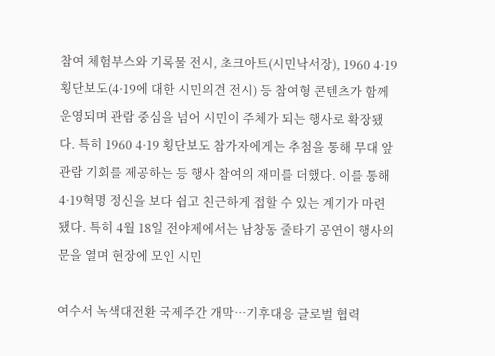참여 체험부스와 기록물 전시, 초크아트(시민낙서장), 1960 4·19 횡단보도(4·19에 대한 시민의견 전시) 등 참여형 콘텐츠가 함께 운영되며 관람 중심을 넘어 시민이 주체가 되는 행사로 확장됐다. 특히 1960 4·19 횡단보도 참가자에게는 추첨을 통해 무대 앞 관람 기회를 제공하는 등 행사 참여의 재미를 더했다. 이를 통해 4·19혁명 정신을 보다 쉽고 친근하게 접할 수 있는 계기가 마련됐다. 특히 4월 18일 전야제에서는 남창동 줄타기 공연이 행사의 문을 열며 현장에 모인 시민

여수서 녹색대전환 국제주간 개막…기후대응 글로벌 협력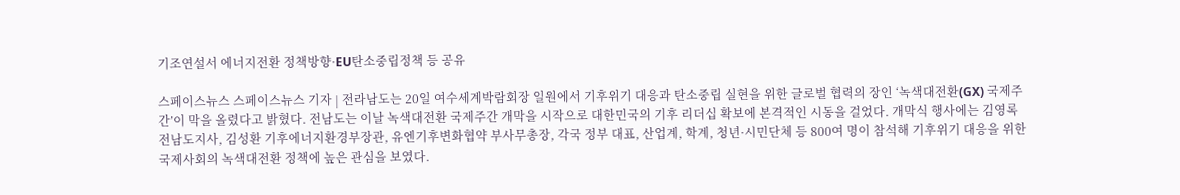기조연설서 에너지전환 정책방향·EU탄소중립정책 등 공유

스페이스뉴스 스페이스뉴스 기자 | 전라남도는 20일 여수세계박람회장 일원에서 기후위기 대응과 탄소중립 실현을 위한 글로벌 협력의 장인 ‘녹색대전환(GX) 국제주간’이 막을 올렸다고 밝혔다. 전남도는 이날 녹색대전환 국제주간 개막을 시작으로 대한민국의 기후 리더십 확보에 본격적인 시동을 걸었다. 개막식 행사에는 김영록 전남도지사, 김성환 기후에너지환경부장관, 유엔기후변화협약 부사무총장, 각국 정부 대표, 산업계, 학계, 청년·시민단체 등 800여 명이 참석해 기후위기 대응을 위한 국제사회의 녹색대전환 정책에 높은 관심을 보였다.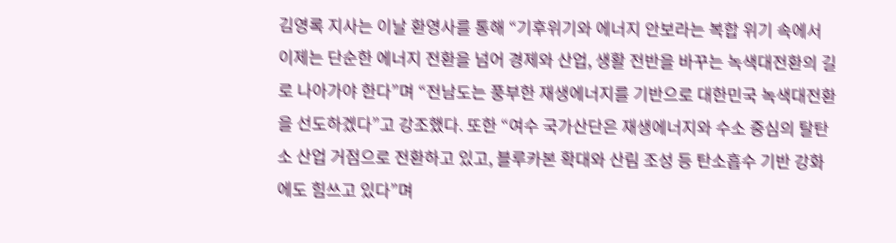김영록 지사는 이날 환영사를 통해 “기후위기와 에너지 안보라는 복합 위기 속에서 이제는 단순한 에너지 전환을 넘어 경제와 산업, 생활 전반을 바꾸는 녹색대전환의 길로 나아가야 한다”며 “전남도는 풍부한 재생에너지를 기반으로 대한민국 녹색대전환을 선도하겠다”고 강조했다. 또한 “여수 국가산단은 재생에너지와 수소 중심의 탈탄소 산업 거점으로 전환하고 있고, 블루카본 확대와 산림 조성 등 탄소흡수 기반 강화에도 힘쓰고 있다”며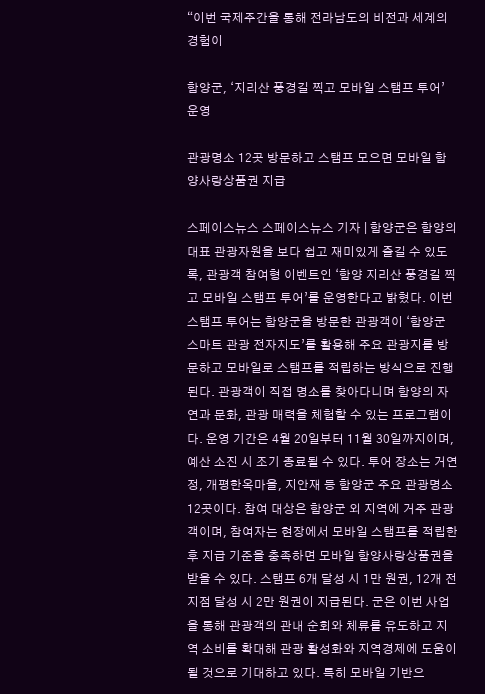“이번 국제주간을 통해 전라남도의 비전과 세계의 경험이

함양군, ‘지리산 풍경길 찍고 모바일 스탬프 투어’ 운영

관광명소 12곳 방문하고 스탬프 모으면 모바일 함양사랑상품권 지급

스페이스뉴스 스페이스뉴스 기자 | 함양군은 함양의 대표 관광자원을 보다 쉽고 재미있게 즐길 수 있도록, 관광객 참여형 이벤트인 ‘함양 지리산 풍경길 찍고 모바일 스탬프 투어’를 운영한다고 밝혔다. 이번 스탬프 투어는 함양군을 방문한 관광객이 ‘함양군 스마트 관광 전자지도’를 활용해 주요 관광지를 방문하고 모바일로 스탬프를 적립하는 방식으로 진행된다. 관광객이 직접 명소를 찾아다니며 함양의 자연과 문화, 관광 매력을 체험할 수 있는 프로그램이다. 운영 기간은 4월 20일부터 11월 30일까지이며, 예산 소진 시 조기 종료될 수 있다. 투어 장소는 거연정, 개평한옥마을, 지안재 등 함양군 주요 관광명소 12곳이다. 참여 대상은 함양군 외 지역에 거주 관광객이며, 참여자는 현장에서 모바일 스탬프를 적립한 후 지급 기준을 충족하면 모바일 함양사랑상품권을 받을 수 있다. 스탬프 6개 달성 시 1만 원권, 12개 전 지점 달성 시 2만 원권이 지급된다. 군은 이번 사업을 통해 관광객의 관내 순회와 체류를 유도하고 지역 소비를 확대해 관광 활성화와 지역경제에 도움이 될 것으로 기대하고 있다. 특히 모바일 기반으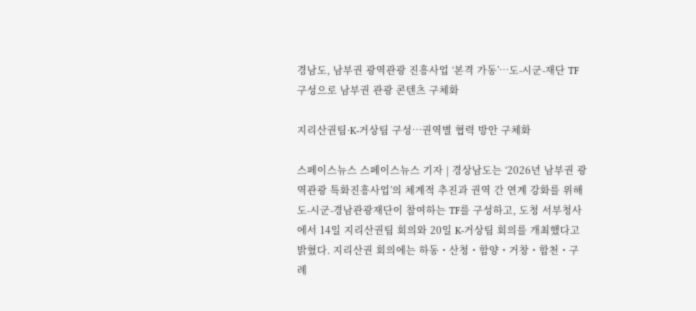경남도, 남부권 광역관광 진흥사업 ‘본격 가동’…도-시군-재단 TF 구성으로 남부권 관광 콘텐츠 구체화

지리산권팀·K-거상팀 구성…권역별 협력 방안 구체화

스페이스뉴스 스페이스뉴스 기자 | 경상남도는 ‘2026년 남부권 광역관광 특화진흥사업’의 체계적 추진과 권역 간 연계 강화를 위해 도-시군-경남관광재단이 참여하는 TF를 구성하고, 도청 서부청사에서 14일 지리산권팀 회의와 20일 K-거상팀 회의를 개최했다고 밝혔다. 지리산권 회의에는 하동・산청・함양・거창・합천・구례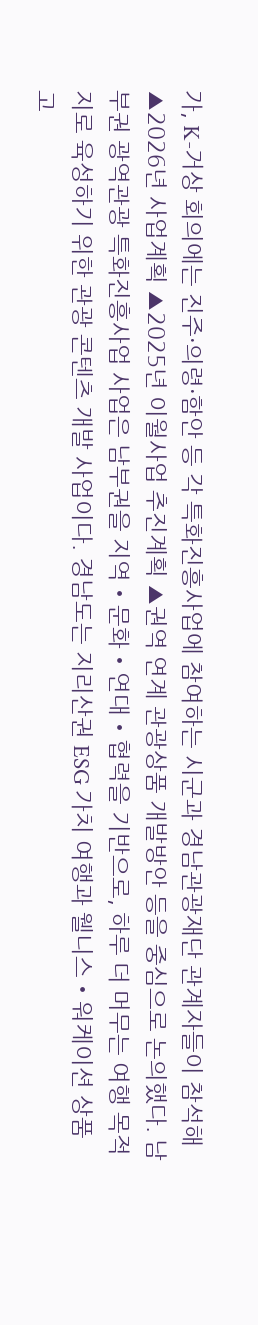가, K-거상 회의에는 진주·의령·함안 등 각 특화진흥사업에 참여하는 시군과 경남관광재단 관계자들이 참석해 ▲2026년 사업계획 ▲2025년 이월사업 추진계획 ▲권역 연계 관광상품 개발방안 등을 중심으로 논의했다. 남부권 광역관광 특화진흥사업 사업은 남부권을 지역・문화・연대・협력을 기반으로, 하루 더 머무는 여행 목적지로 육성하기 위한 관광 콘텐츠 개발 사업이다. 경남도는 지리산권 ESG 가치 여행과 웰니스・워케이션 상품 고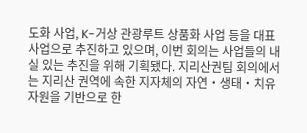도화 사업, K-거상 관광루트 상품화 사업 등을 대표 사업으로 추진하고 있으며, 이번 회의는 사업들의 내실 있는 추진을 위해 기획됐다. 지리산권팀 회의에서는 지리산 권역에 속한 지자체의 자연・생태・치유 자원을 기반으로 한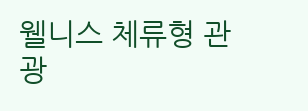웰니스 체류형 관광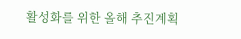활성화를 위한 올해 추진계획